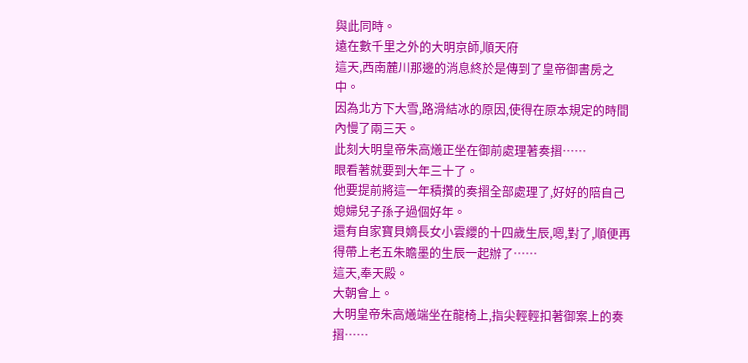與此同時。
遠在數千里之外的大明京師,順天府
這天,西南麓川那邊的消息終於是傳到了皇帝御書房之中。
因為北方下大雪,路滑結冰的原因,使得在原本規定的時間內慢了兩三天。
此刻大明皇帝朱高爔正坐在御前處理著奏摺……
眼看著就要到大年三十了。
他要提前將這一年積攢的奏摺全部處理了,好好的陪自己媳婦兒子孫子過個好年。
還有自家寶貝嫡長女小雲纓的十四歲生辰,嗯,對了,順便再得帶上老五朱瞻墨的生辰一起辦了……
這天,奉天殿。
大朝會上。
大明皇帝朱高爔端坐在龍椅上,指尖輕輕扣著御案上的奏摺……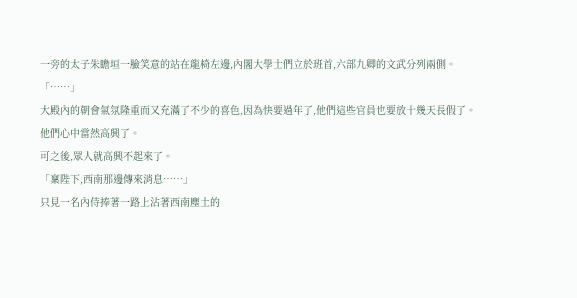一旁的太子朱瞻垣一臉笑意的站在龍椅左邊,內閣大學士們立於班首,六部九卿的文武分列兩側。
「……」
大殿內的朝會氣氛隆重而又充滿了不少的喜色,因為快要過年了,他們這些官員也要放十幾天長假了。
他們心中當然高興了。
可之後,眾人就高興不起來了。
「稟陛下,西南那邊傳來消息……」
只見一名內侍捧著一路上沾著西南塵土的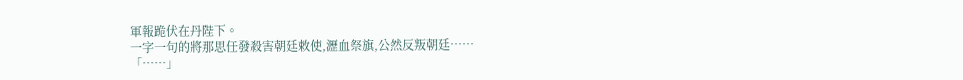軍報跪伏在丹陛下。
一字一句的將那思任發殺害朝廷敕使,瀝血祭旗,公然反叛朝廷……
「……」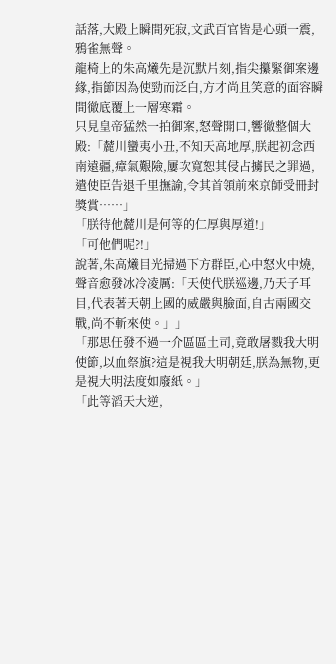話落,大殿上瞬間死寂,文武百官皆是心頭一震,鴉雀無聲。
龍椅上的朱高爔先是沉默片刻,指尖攥緊御案邊緣,指節因為使勁而泛白,方才尚且笑意的面容瞬間徹底覆上一層寒霜。
只見皇帝猛然一拍御案,怒聲開口,響徹整個大殿:「麓川蠻夷小丑,不知天高地厚,朕起初念西南遠疆,瘴氣艱險,屢次寬恕其侵占擄民之罪過,遣使臣告退千里撫諭,令其首領前來京師受冊封獎賞……」
「朕待他麓川是何等的仁厚與厚道!」
「可他們呢?!」
說著,朱高爔目光掃過下方群臣,心中怒火中燒,聲音愈發冰冷凌厲:「天使代朕巡邊,乃天子耳目,代表著天朝上國的威嚴與臉面,自古兩國交戰,尚不斬來使。」」
「那思任發不過一介區區土司,竟敢屠戮我大明使節,以血祭旗?這是視我大明朝廷,朕為無物,更是視大明法度如廢紙。」
「此等滔天大逆,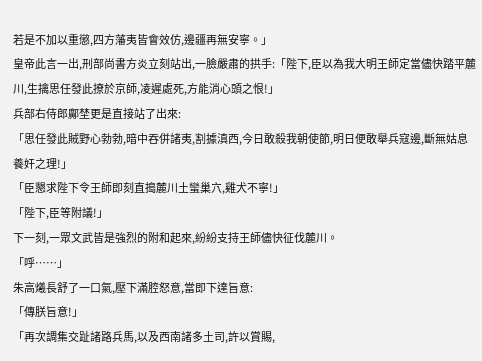若是不加以重懲,四方藩夷皆會效仿,邊疆再無安寧。」
皇帝此言一出,刑部尚書方炎立刻站出,一臉嚴肅的拱手:「陛下,臣以為我大明王師定當儘快踏平麓川,生擒思任發此撩於京師,凌遲處死,方能消心頭之恨!」
兵部右侍郎鄺埜更是直接站了出來:
「思任發此賊野心勃勃,暗中吞併諸夷,割據滇西,今日敢殺我朝使節,明日便敢舉兵寇邊,斷無姑息養奸之理!」
「臣懇求陛下令王師即刻直搗麓川土蠻巢穴,雞犬不寧!」
「陛下,臣等附議!」
下一刻,一眾文武皆是強烈的附和起來,紛紛支持王師儘快征伐麓川。
「呼……」
朱高爔長舒了一口氣,壓下滿腔怒意,當即下達旨意:
「傳朕旨意!」
「再次調集交趾諸路兵馬,以及西南諸多土司,許以賞賜,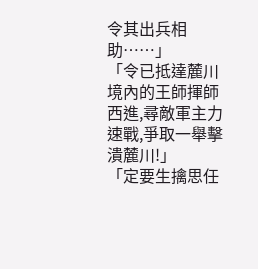令其出兵相助……」
「令已抵達麓川境內的王師揮師西進,尋敵軍主力速戰,爭取一舉擊潰麓川!」
「定要生擒思任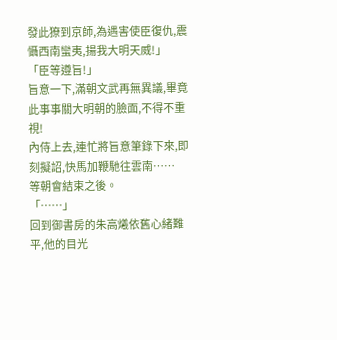發此獠到京師,為遇害使臣復仇,震懾西南蠻夷,揚我大明天威!」
「臣等遵旨!」
旨意一下,滿朝文武再無異議,畢竟此事事關大明朝的臉面,不得不重視!
內侍上去,連忙將旨意筆錄下來,即刻擬詔,快馬加鞭馳往雲南……
等朝會結束之後。
「……」
回到御書房的朱高爔依舊心緒難平,他的目光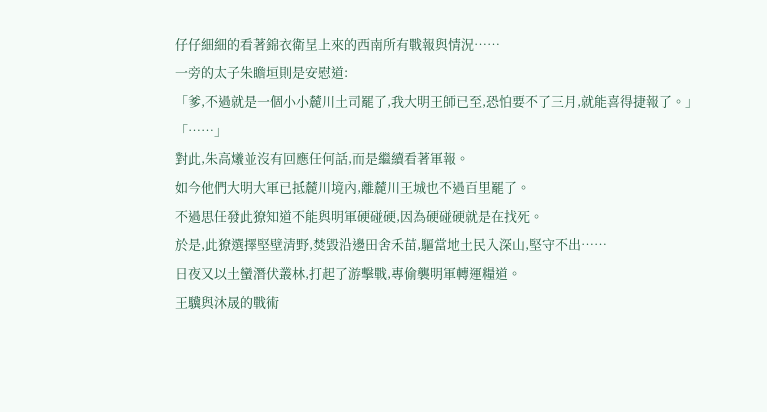仔仔細細的看著錦衣衛呈上來的西南所有戰報與情況……
一旁的太子朱瞻垣則是安慰道:
「爹,不過就是一個小小麓川土司罷了,我大明王師已至,恐怕要不了三月,就能喜得捷報了。」
「……」
對此,朱高爔並沒有回應任何話,而是繼續看著軍報。
如今他們大明大軍已抵麓川境內,離麓川王城也不過百里罷了。
不過思任發此獠知道不能與明軍硬碰硬,因為硬碰硬就是在找死。
於是,此獠選擇堅壁清野,焚毀沿邊田舍禾苗,驅當地土民入深山,堅守不出……
日夜又以土蠻潛伏叢林,打起了游擊戰,專偷襲明軍轉運糧道。
王驥與沐晟的戰術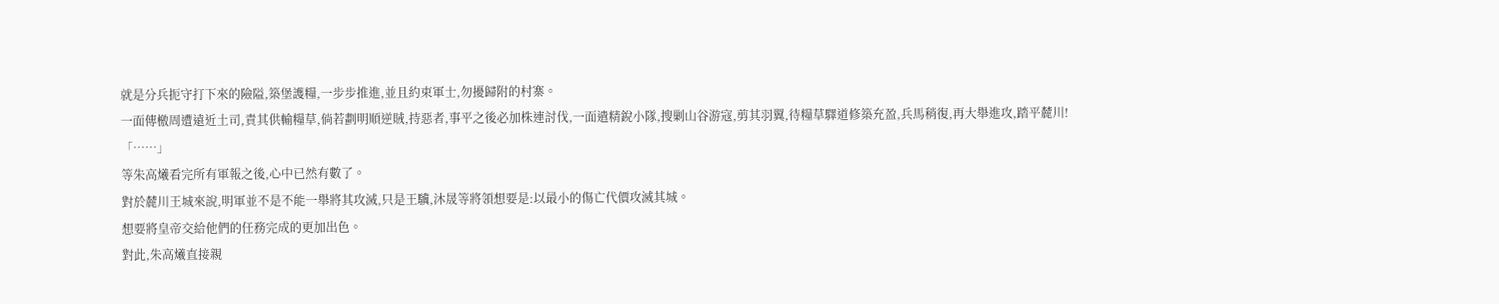就是分兵扼守打下來的險隘,築堡護糧,一步步推進,並且約束軍士,勿擾歸附的村寨。
一面傳檄周遭遠近土司,責其供輸糧草,倘若劃明順逆賊,持惡者,事平之後必加株連討伐,一面遣精銳小隊,搜剿山谷游寇,剪其羽翼,待糧草驛道修築充盈,兵馬稍復,再大舉進攻,踏平麓川!
「……」
等朱高爔看完所有軍報之後,心中已然有數了。
對於麓川王城來說,明軍並不是不能一舉將其攻滅,只是王驥,沐晟等將領想要是:以最小的傷亡代價攻滅其城。
想要將皇帝交給他們的任務完成的更加出色。
對此,朱高爔直接親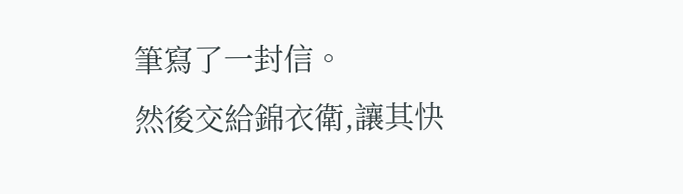筆寫了一封信。
然後交給錦衣衛,讓其快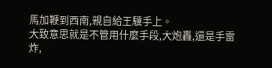馬加鞭到西南,親自給王驥手上。
大致意思就是不管用什麼手段,大炮轟,還是手雷炸,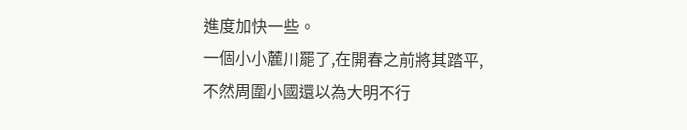進度加快一些。
一個小小麓川罷了,在開春之前將其踏平,不然周圍小國還以為大明不行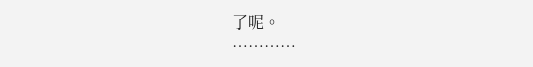了呢。
…………